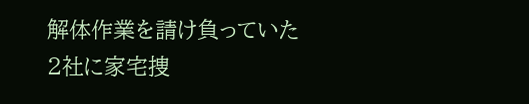解体作業を請け負っていた2社に家宅捜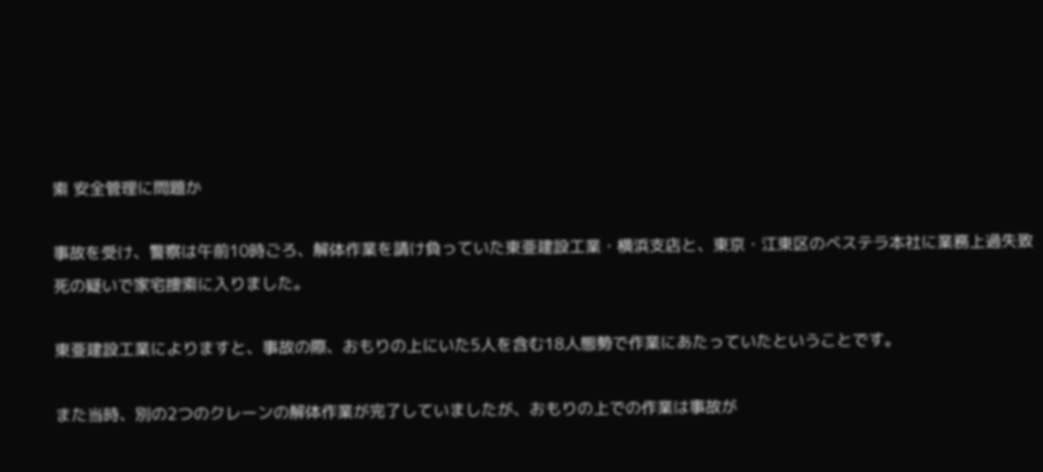索 安全管理に問題か

事故を受け、警察は午前10時ごろ、解体作業を請け負っていた東亜建設工業・横浜支店と、東京・江東区のベステラ本社に業務上過失致死の疑いで家宅捜索に入りました。

東亜建設工業によりますと、事故の際、おもりの上にいた5人を含む18人態勢で作業にあたっていたということです。

また当時、別の2つのクレーンの解体作業が完了していましたが、おもりの上での作業は事故が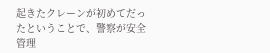起きたクレーンが初めてだったということで、警察が安全管理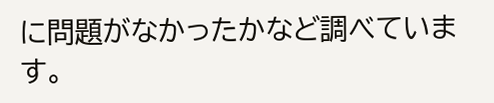に問題がなかったかなど調べています。